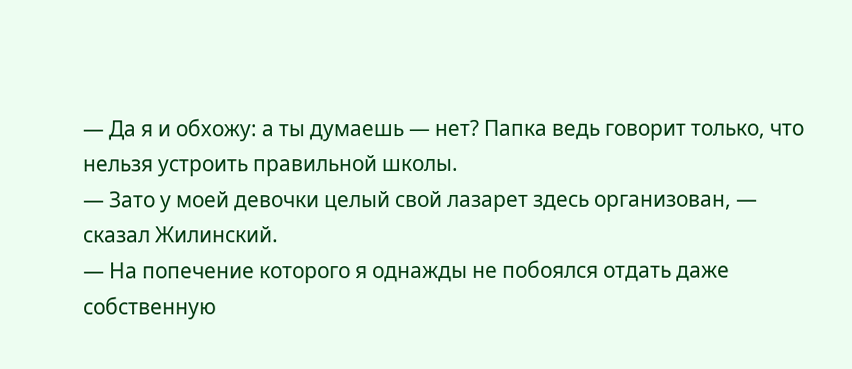— Да я и обхожу: а ты думаешь — нет? Папка ведь говорит только, что нельзя устроить правильной школы.
— Зато у моей девочки целый свой лазарет здесь организован, — сказал Жилинский.
— На попечение которого я однажды не побоялся отдать даже собственную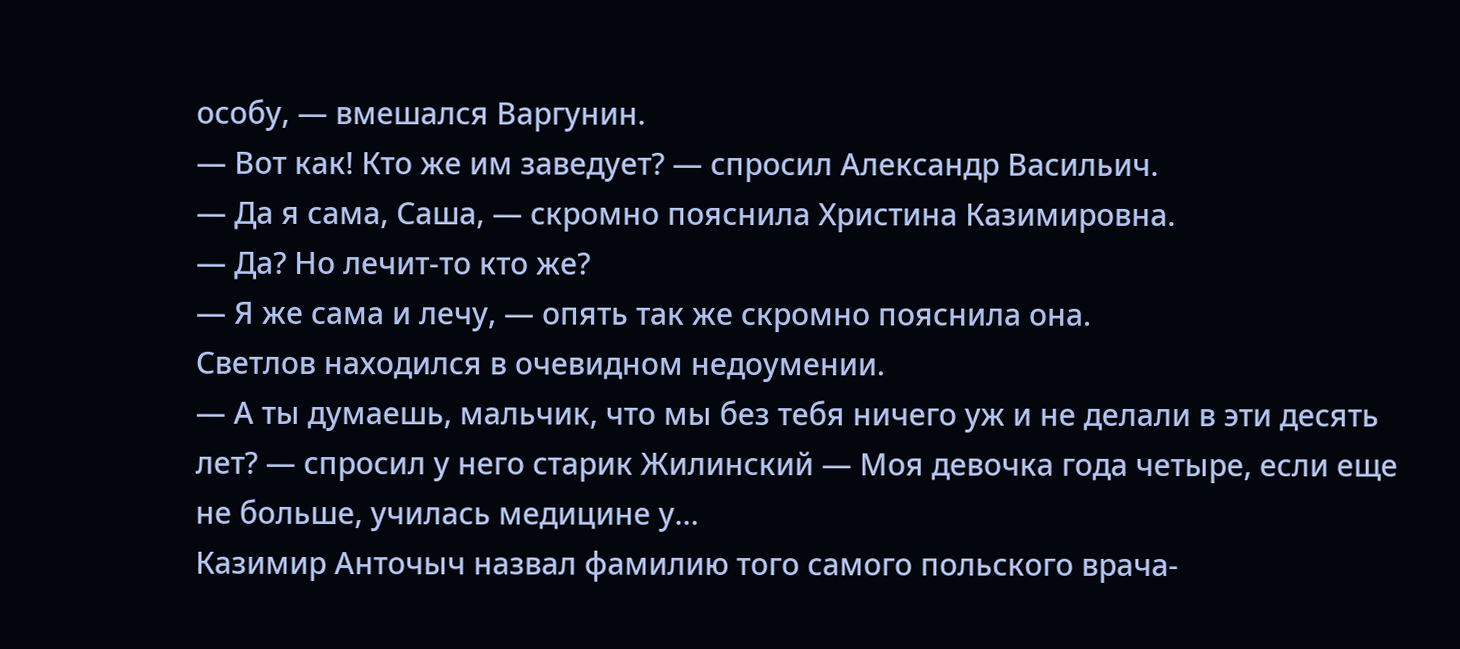особу, — вмешался Варгунин.
— Вот как! Кто же им заведует? — спросил Александр Васильич.
— Да я сама, Саша, — скромно пояснила Христина Казимировна.
— Да? Но лечит-то кто же?
— Я же сама и лечу, — опять так же скромно пояснила она.
Светлов находился в очевидном недоумении.
— А ты думаешь, мальчик, что мы без тебя ничего уж и не делали в эти десять лет? — спросил у него старик Жилинский — Моя девочка года четыре, если еще не больше, училась медицине у…
Казимир Анточыч назвал фамилию того самого польского врача-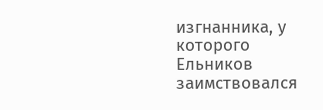изгнанника, у которого Ельников заимствовался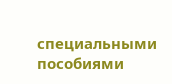специальными пособиями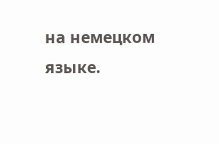на немецком языке.